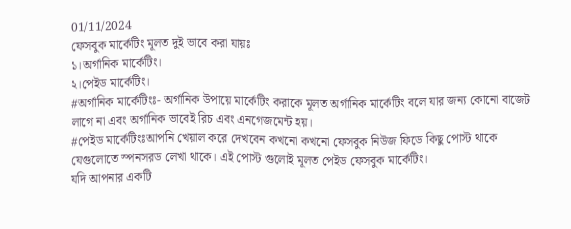01/11/2024
ফেসবুক মার্কেটিং মূলত দুই ভাবে করা যায়ঃ
১।অর্গানিক মার্কেটিং।
২।পেইড মার্কেটিং।
#অর্গানিক মার্কেটিংঃ- অর্গানিক উপায়ে মার্কেটিং করাকে মূলত অর্গানিক মার্কেটিং বলে যার জন্য কোনো বাজেট লাগে না এবং অর্গানিক ভাবেই রিচ এবং এনগেজমেন্ট হয়।
#পেইড মার্কেটিংঃআপনি খেয়াল করে দেখবেন কখনো কখনো ফেসবুক নিউজ ফিডে কিছু পোস্ট থাকে যেগুলোতে স্পনসরড লেখা থাকে। এই পোস্ট গুলোই মূলত পেইড ফেসবুক মার্কেটিং।
যদি আপনার একটি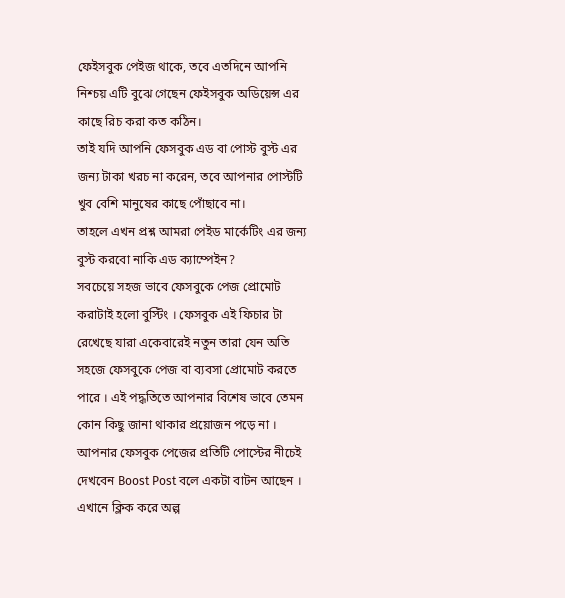ফেইসবুক পেইজ থাকে, তবে এতদিনে আপনি নিশ্চয় এটি বুঝে গেছেন ফেইসবুক অডিয়েন্স এর কাছে রিচ করা কত কঠিন।
তাই যদি আপনি ফেসবুক এড বা পোস্ট বুস্ট এর জন্য টাকা খরচ না করেন, তবে আপনার পোস্টটি খুব বেশি মানুষের কাছে পোঁছাবে না।
তাহলে এখন প্রশ্ন আমরা পেইড মার্কেটিং এর জন্য বুস্ট করবো নাকি এড ক্যাম্পেইন?
সবচেয়ে সহজ ভাবে ফেসবুকে পেজ প্রোমোট করাটাই হলো বুস্টিং । ফেসবুক এই ফিচার টা রেখেছে যারা একেবারেই নতুন তারা যেন অতি সহজে ফেসবুকে পেজ বা ব্যবসা প্রোমোট করতে পারে । এই পদ্ধতিতে আপনার বিশেষ ভাবে তেমন কোন কিছু জানা থাকার প্রয়োজন পড়ে না । আপনার ফেসবুক পেজের প্রতিটি পোস্টের নীচেই দেখবেন Boost Post বলে একটা বাটন আছেন । এখানে ক্লিক করে অল্প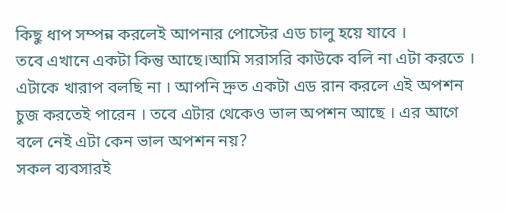কিছু ধাপ সম্পন্ন করলেই আপনার পোস্টের এড চালু হয়ে যাবে ।
তবে এখানে একটা কিন্তু আছে।আমি সরাসরি কাউকে বলি না এটা করতে । এটাকে খারাপ বলছি না । আপনি দ্রুত একটা এড রান করলে এই অপশন চুজ করতেই পারেন । তবে এটার থেকেও ভাল অপশন আছে । এর আগে বলে নেই এটা কেন ভাল অপশন নয়?
সকল ব্যবসারই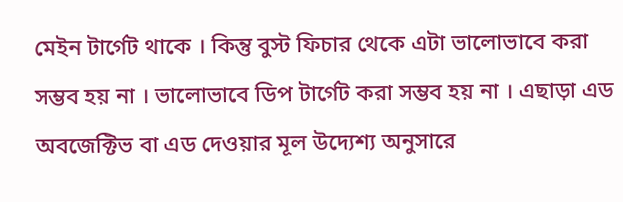মেইন টার্গেট থাকে । কিন্তু বুস্ট ফিচার থেকে এটা ভালোভাবে করা সম্ভব হয় না । ভালোভাবে ডিপ টার্গেট করা সম্ভব হয় না । এছাড়া এড অবজেক্টিভ বা এড দেওয়ার মূল উদ্যেশ্য অনুসারে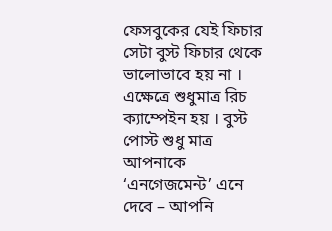ফেসবুকের যেই ফিচার সেটা বুস্ট ফিচার থেকে ভালোভাবে হয় না । এক্ষেত্রে শুধুমাত্র রিচ ক্যাম্পেইন হয় । বুস্ট পোস্ট শুধু মাত্র আপনাকে ‘এনগেজমেন্ট’ এনে দেবে – আপনি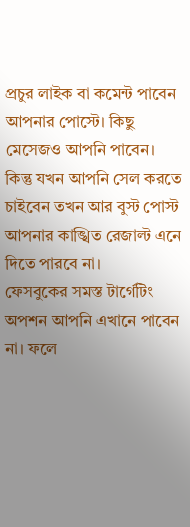প্রচুর লাইক বা কমেন্ট পাবেন আপনার পোস্টে। কিছু মেসেজও আপনি পাবেন। কিন্তু যখন আপনি সেল করতে চাইবেন তখন আর বুস্ট পোস্ট আপনার কাঙ্খিত রেজাল্ট এনে দিতে পারবে না।
ফেসবুকের সমস্ত টার্গেটিং অপশন আপনি এখানে পাবেন না। ফলে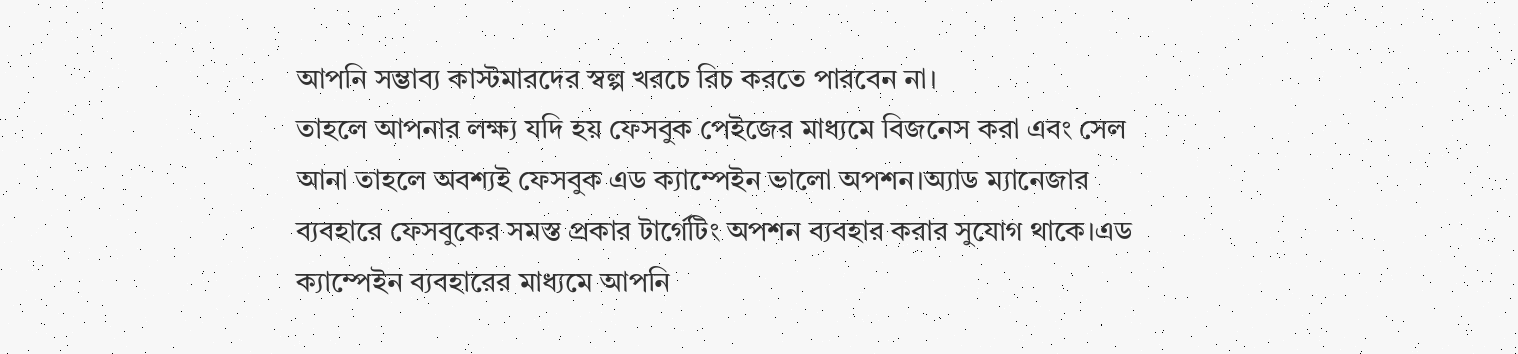আপনি সম্ভাব্য কাস্টমারদের স্বল্প খরচে রিচ করতে পারবেন না।
তাহলে আপনার লক্ষ্য যদি হয় ফেসবুক পেইজের মাধ্যমে বিজনেস করা এবং সেল আনা তাহলে অবশ্যই ফেসবুক এড ক্যাম্পেইন ভালো অপশন।অ্যাড ম্যানেজার ব্যবহারে ফেসবুকের সমস্ত প্রকার টার্গেটিং অপশন ব্যবহার করার সুযোগ থাকে।এড ক্যাম্পেইন ব্যবহারের মাধ্যমে আপনি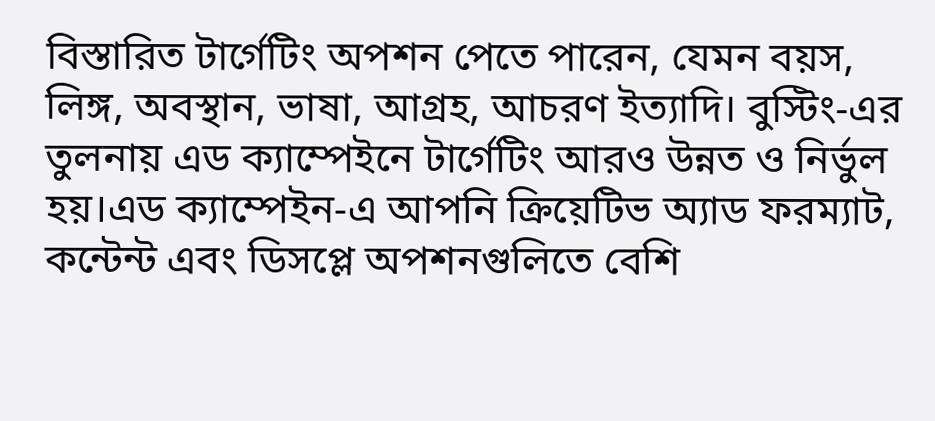বিস্তারিত টার্গেটিং অপশন পেতে পারেন, যেমন বয়স, লিঙ্গ, অবস্থান, ভাষা, আগ্রহ, আচরণ ইত্যাদি। বুস্টিং-এর তুলনায় এড ক্যাম্পেইনে টার্গেটিং আরও উন্নত ও নির্ভুল হয়।এড ক্যাম্পেইন-এ আপনি ক্রিয়েটিভ অ্যাড ফরম্যাট, কন্টেন্ট এবং ডিসপ্লে অপশনগুলিতে বেশি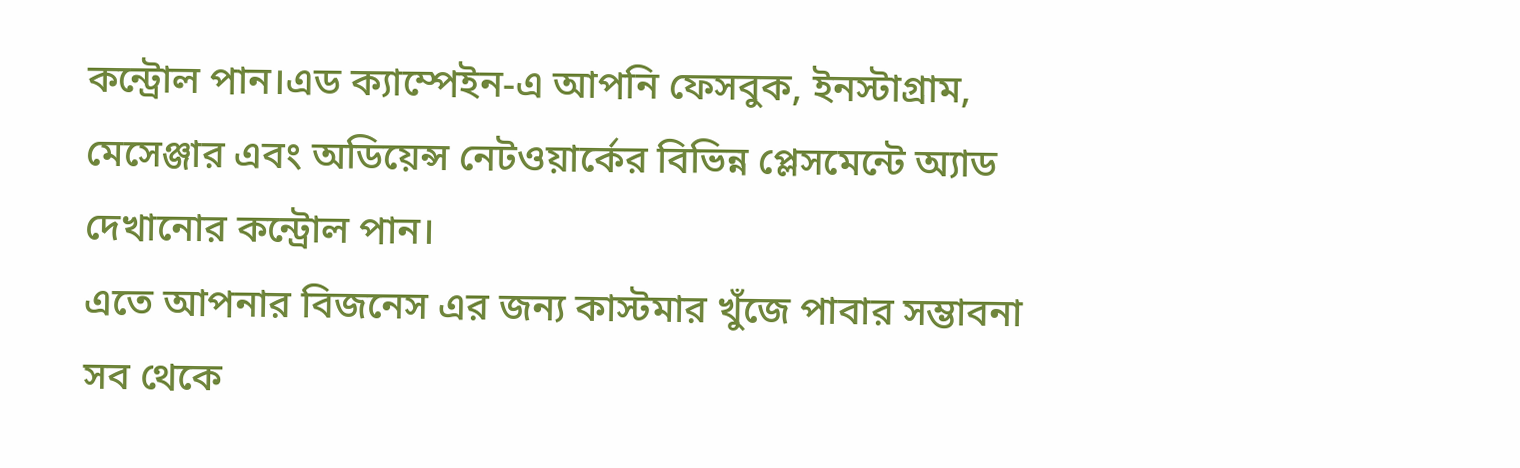কন্ট্রোল পান।এড ক্যাম্পেইন-এ আপনি ফেসবুক, ইনস্টাগ্রাম, মেসেঞ্জার এবং অডিয়েন্স নেটওয়ার্কের বিভিন্ন প্লেসমেন্টে অ্যাড দেখানোর কন্ট্রোল পান।
এতে আপনার বিজনেস এর জন্য কাস্টমার খুঁজে পাবার সম্ভাবনা সব থেকে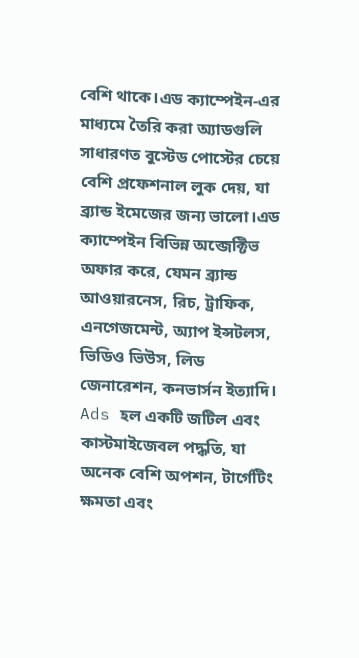বেশি থাকে।এড ক্যাম্পেইন-এর মাধ্যমে তৈরি করা অ্যাডগুলি সাধারণত বুস্টেড পোস্টের চেয়ে বেশি প্রফেশনাল লুক দেয়, যা ব্র্যান্ড ইমেজের জন্য ভালো।এড ক্যাম্পেইন বিভিন্ন অব্জেক্টিভ অফার করে, যেমন ব্র্যান্ড আওয়ারনেস, রিচ, ট্রাফিক, এনগেজমেন্ট, অ্যাপ ইন্সটলস, ভিডিও ভিউস, লিড জেনারেশন, কনভার্সন ইত্যাদি।
Ads হল একটি জটিল এবং কাস্টমাইজেবল পদ্ধতি, যা অনেক বেশি অপশন, টার্গেটিং ক্ষমতা এবং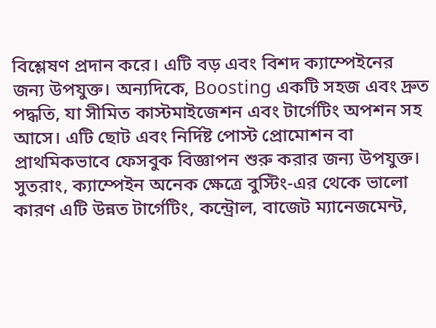বিশ্লেষণ প্রদান করে। এটি বড় এবং বিশদ ক্যাম্পেইনের জন্য উপযুক্ত। অন্যদিকে, Boosting একটি সহজ এবং দ্রুত পদ্ধতি, যা সীমিত কাস্টমাইজেশন এবং টার্গেটিং অপশন সহ আসে। এটি ছোট এবং নির্দিষ্ট পোস্ট প্রোমোশন বা প্রাথমিকভাবে ফেসবুক বিজ্ঞাপন শুরু করার জন্য উপযুক্ত।
সুতরাং, ক্যাম্পেইন অনেক ক্ষেত্রে বুস্টিং-এর থেকে ভালো কারণ এটি উন্নত টার্গেটিং, কন্ট্রোল, বাজেট ম্যানেজমেন্ট,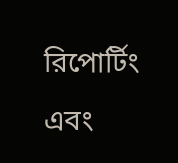রিপোর্টিং এবং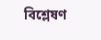বিশ্লেষণ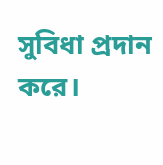সুবিধা প্রদান করে।